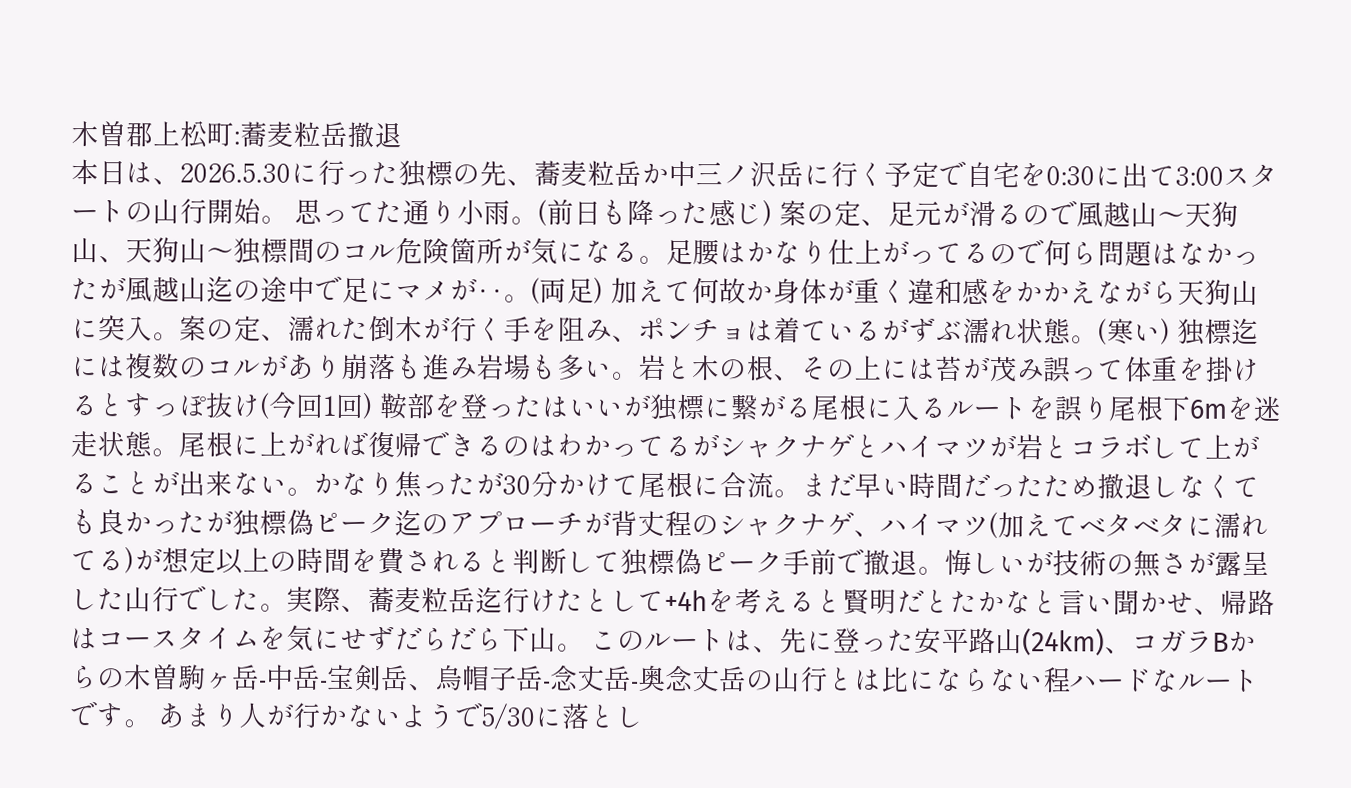木曽郡上松町:蕎麦粒岳撤退
本日は、2026.5.30に行った独標の先、蕎麦粒岳か中三ノ沢岳に行く予定で自宅を0:30に出て3:00スタートの山行開始。 思ってた通り小雨。(前日も降った感じ) 案の定、足元が滑るので風越山〜天狗山、天狗山〜独標間のコル危険箇所が気になる。足腰はかなり仕上がってるので何ら問題はなかったが風越山迄の途中で足にマメが‥。(両足) 加えて何故か身体が重く違和感をかかえながら天狗山に突入。案の定、濡れた倒木が行く手を阻み、ポンチョは着ているがずぶ濡れ状態。(寒い) 独標迄には複数のコルがあり崩落も進み岩場も多い。岩と木の根、その上には苔が茂み誤って体重を掛けるとすっぽ抜け(今回1回) 鞍部を登ったはいいが独標に繋がる尾根に入るルートを誤り尾根下6mを迷走状態。尾根に上がれば復帰できるのはわかってるがシャクナゲとハイマツが岩とコラボして上がることが出来ない。かなり焦ったが30分かけて尾根に合流。まだ早い時間だったため撤退しなくても良かったが独標偽ピーク迄のアプローチが背丈程のシャクナゲ、ハイマツ(加えてベタベタに濡れてる)が想定以上の時間を費されると判断して独標偽ピーク手前で撤退。悔しいが技術の無さが露呈した山行でした。実際、蕎麦粒岳迄行けたとして+4hを考えると賢明だとたかなと言い聞かせ、帰路はコースタイムを気にせずだらだら下山。 このルートは、先に登った安平路山(24km)、コガラBからの木曽駒ヶ岳-中岳-宝剣岳、烏帽子岳-念丈岳-奥念丈岳の山行とは比にならない程ハードなルートです。 あまり人が行かないようで5/30に落とし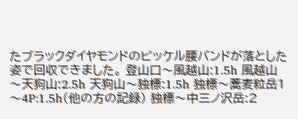たブラックダイヤモンドのピッケル腰バンドが落とした姿で回収できました。 登山口〜風越山:1.5h 風越山〜天狗山:2.5h 天狗山〜独標:1.5h 独標〜蕎麦粒岳1〜4P:1.5h(他の方の記録) 独標〜中三ノ沢岳:2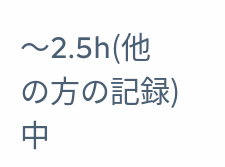〜2.5h(他の方の記録) 中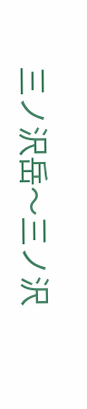三ノ沢岳〜三ノ沢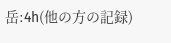岳:4h(他の方の記録)